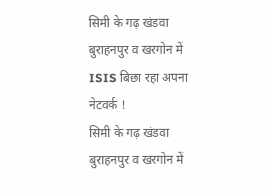सिमी के गढ़ खंडवा बुराहनपुर व खरगोन में ISIS बिछा रहा अपना नेटवर्क !
सिमी के गढ़ खंडवा बुराहनपुर व खरगोन में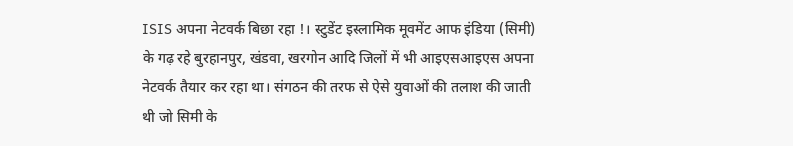ISIS अपना नेटवर्क बिछा रहा !। स्टुडेंट इस्लामिक मूवमेंट आफ इंडिया (सिमी) के गढ़ रहे बुरहानपुर, खंडवा, खरगोन आदि जिलों में भी आइएसआइएस अपना नेटवर्क तैयार कर रहा था। संगठन की तरफ से ऐसे युवाओं की तलाश की जाती थी जो सिमी के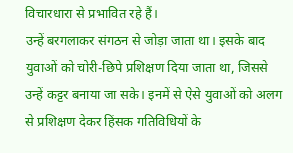विचारधारा से प्रभावित रहे हैं।
उन्हें बरगलाकर संगठन से जोड़ा जाता था। इसके बाद युवाओं को चोरी-छिपे प्रशिक्षण दिया जाता था, जिससे उन्हें कट्टर बनाया जा सके। इनमें से ऐसे युवाओं को अलग से प्रशिक्षण देकर हिंसक गतिविधियों के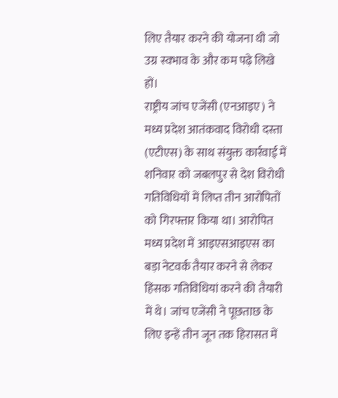लिए तैयार करने की योजना थी जो उग्र स्वभाव के और कम पढ़े लिखे हों।
राष्ट्रीय जांच एजेंसी (एनआइए) ने मध्य प्रदेश आतंकवाद विरोधी दस्ता (एटीएस) के साथ संयुक्त कार्रवाई में शनिवार को जबलपुर से देश विरोधी गतिविधियों में लिप्त तीन आरोपितों को गिरफ्तार किया था। आरोपित मध्य प्रदेश में आइएसआइएस का बड़ा नेटवर्क तैयार करने से लेकर हिंसक गतिविधियां करने की तैयारी में थे। जांच एजेंसी ने पूछताछ के लिए इन्हें तीन जून तक हिरासत में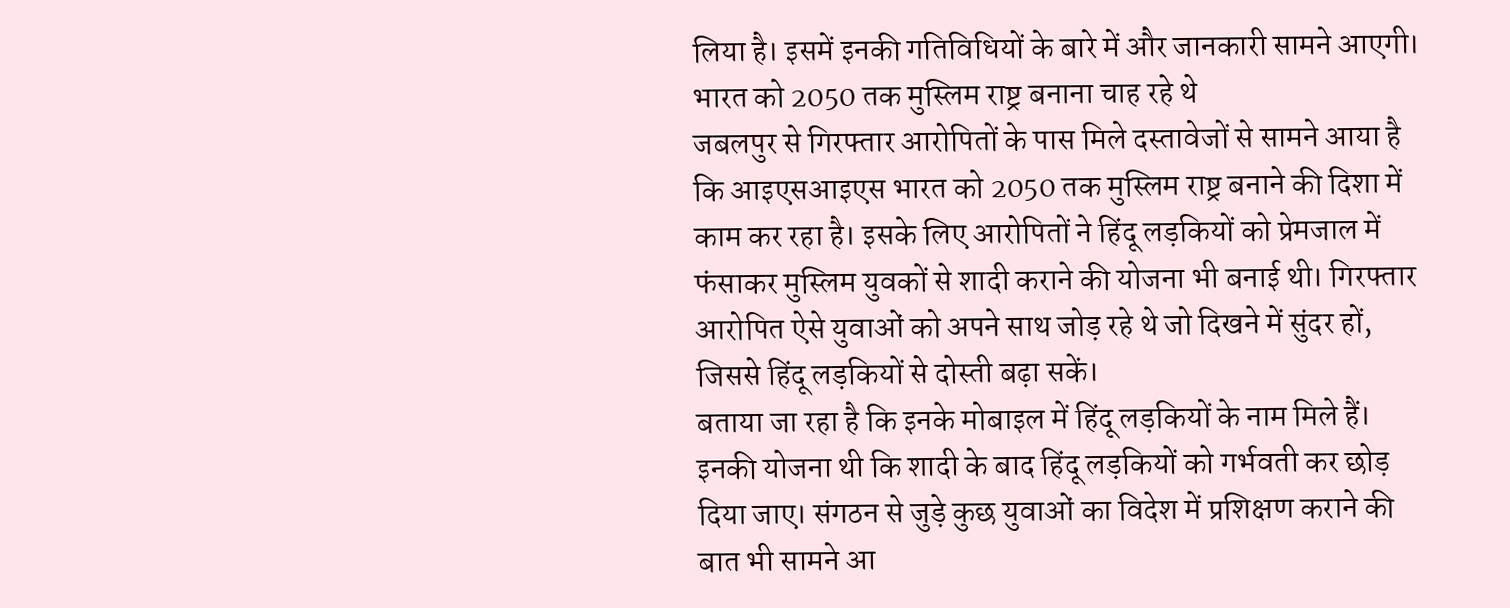लिया है। इसमें इनकी गतिविधियों के बारे में और जानकारी सामने आएगी।
भारत को 2050 तक मुस्लिम राष्ट्र बनाना चाह रहे थे
जबलपुर से गिरफ्तार आरोपितों के पास मिले दस्तावेजों से सामने आया है कि आइएसआइएस भारत को 2050 तक मुस्लिम राष्ट्र बनाने की दिशा में काम कर रहा है। इसके लिए आरोपितों ने हिंदू लड़कियों को प्रेमजाल में फंसाकर मुस्लिम युवकों से शादी कराने की योजना भी बनाई थी। गिरफ्तार आरोपित ऐसे युवाओं को अपने साथ जोड़ रहे थे जो दिखने में सुंदर हों, जिससे हिंदू लड़कियों से दोस्ती बढ़ा सकें।
बताया जा रहा है कि इनके मोबाइल में हिंदू लड़कियों के नाम मिले हैं। इनकी योजना थी कि शादी के बाद हिंदू लड़कियों को गर्भवती कर छोड़ दिया जाए। संगठन से जुड़े कुछ युवाओं का विदेश में प्रशिक्षण कराने की बात भी सामने आ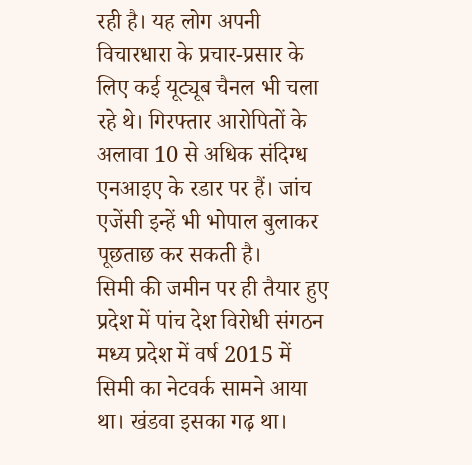रही है। यह लोग अपनी विचारधारा के प्रचार-प्रसार के लिए कई यूट्यूब चैनल भी चला रहे थे। गिरफ्तार आरोपितों के अलावा 10 से अधिक संदिग्ध एनआइए के रडार पर हैं। जांच एजेंसी इन्हें भी भोपाल बुलाकर पूछताछ कर सकती है।
सिमी की जमीन पर ही तैयार हुए प्रदेश में पांच देश विरोधी संगठन
मध्य प्रदेश में वर्ष 2015 में सिमी का नेटवर्क सामने आया था। खंडवा इसका गढ़ था।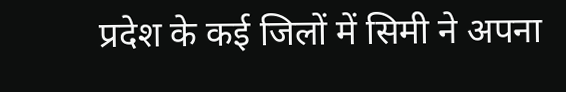प्रदेश के कई जिलों में सिमी ने अपना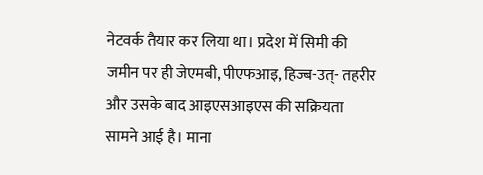नेटवर्क तैयार कर लिया था। प्रदेश में सिमी की जमीन पर ही जेएमबी, पीएफआइ, हिज्ब-उत्- तहरीर और उसके बाद आइएसआइएस की सक्रियता सामने आई है। माना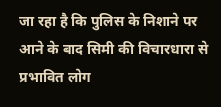जा रहा है कि पुलिस के निशाने पर आने के बाद सिमी की विचारधारा से प्रभावित लोग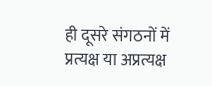ही दूसरे संगठनों में प्रत्यक्ष या अप्रत्यक्ष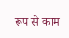रूप से काम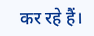कर रहे हैं।